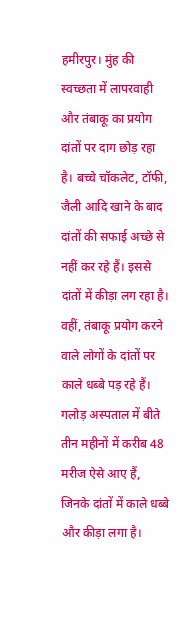हमीरपुर। मुंह की स्वच्छता में लापरवाही और तंबाकू का प्रयोग दांतों पर दाग छोड़ रहा है। बच्चे चॉकलेट, टॉफी, जैली आदि खाने के बाद दांतों की सफाई अच्छे से नहीं कर रहे हैं। इससे दांतों में कीड़ा लग रहा है।
वहीं, तंबाकू प्रयोग करने वाले लोगों के दांतों पर काले धब्बे पड़ रहे हैं। गलोड़ अस्पताल में बीते तीन महीनों में करीब 48 मरीज ऐसे आए हैं, जिनके दांतों में काले धब्बे और कीड़ा लगा है।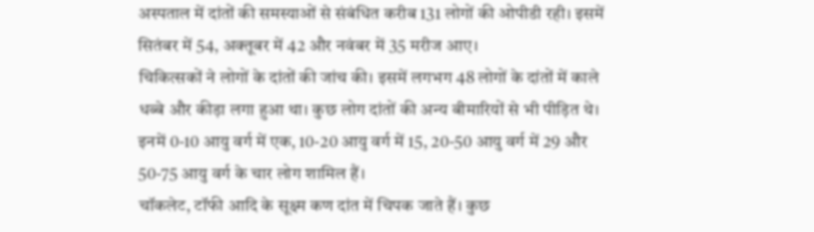अस्पताल में दांतों की समस्याओं से संबंधित करीब 131 लोगों की ओपीडी रही। इसमें सितंबर में 54, अक्तूबर में 42 और नवंबर में 35 मरीज आए।
चिकित्सकों ने लोगों के दांतों की जांच की। इसमें लगभग 48 लोगों के दांतों में काले धब्बे और कीड़ा लगा हुआ था। कुछ लोग दांतों की अन्य बीमारियों से भी पीड़ित थे। इनमें 0-10 आयु वर्ग में एक, 10-20 आयु वर्ग में 15, 20-50 आयु वर्ग में 29 और 50-75 आयु वर्ग के चार लोग शामिल हैं।
चॉकलेट, टॉफी आदि के सूक्ष्म कण दांत में चिपक जाते हैं। कुछ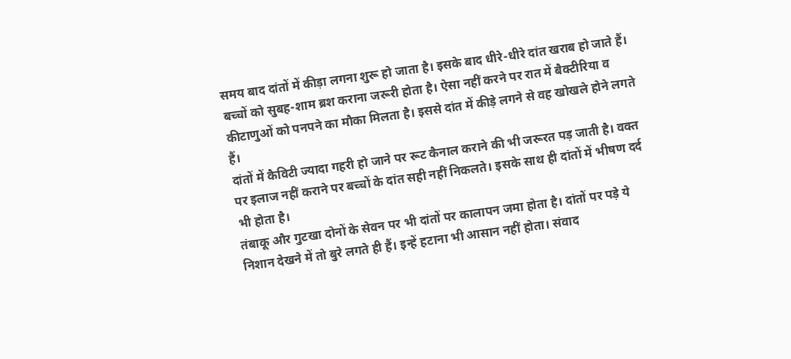समय बाद दांतों में कीड़ा लगना शुरू हो जाता है। इसके बाद धीरे-धीरे दांत खराब हो जाते हैं। बच्चों को सुबह-शाम ब्रश कराना जरूरी होता है। ऐसा नहीं करने पर रात में बैक्टीरिया व कीटाणुओं को पनपने का मौका मिलता है। इससे दांत में कीड़े लगने से वह खोखले होने लगते हैं।
दांतों में कैविटी ज्यादा गहरी हो जाने पर रूट कैनाल कराने की भी जरूरत पड़ जाती है। वक्त पर इलाज नहीं कराने पर बच्चों के दांत सही नहीं निकलते। इसके साथ ही दांतों में भीषण दर्द भी होता है।
तंबाकू और गुटखा दोनों के सेवन पर भी दांतों पर कालापन जमा होता है। दांतों पर पड़े ये निशान देखने में तो बुरे लगते ही हैं। इन्हें हटाना भी आसान नहीं होता। संवाद